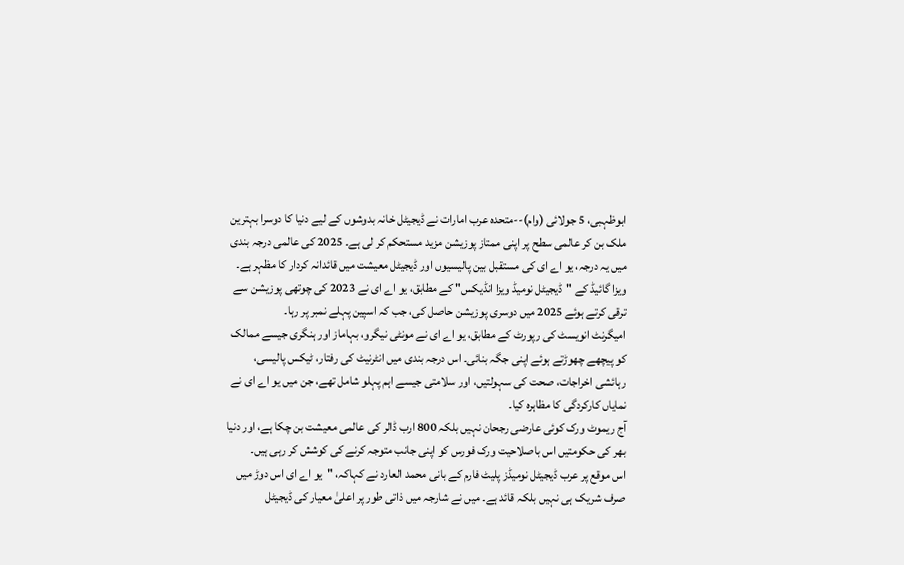ابوظہبی، 5 جولائی (وام)--متحدہ عرب امارات نے ڈیجیٹل خانہ بدوشوں کے لیے دنیا کا دوسرا بہترین ملک بن کر عالمی سطح پر اپنی ممتاز پوزیشن مزید مستحکم کر لی ہے۔ 2025 کی عالمی درجہ بندی میں یہ درجہ، یو اے ای کی مستقبل بین پالیسیوں اور ڈیجیٹل معیشت میں قائدانہ کردار کا مظہر ہے۔
ویزا گائیڈ کے "ڈیجیٹل نومیڈ ویزا انڈیکس" کے مطابق، یو اے ای نے 2023 کی چوتھی پوزیشن سے ترقی کرتے ہوئے 2025 میں دوسری پوزیشن حاصل کی، جب کہ اسپین پہلے نمبر پر رہا۔
امیگرنٹ انویسٹ کی رپورٹ کے مطابق، یو اے ای نے مونٹی نیگرو، بہاماز اور ہنگری جیسے ممالک کو پیچھے چھوڑتے ہوئے اپنی جگہ بنائی۔ اس درجہ بندی میں انٹرنیٹ کی رفتار، ٹیکس پالیسی، رہائشی اخراجات، صحت کی سہولتیں، اور سلامتی جیسے اہم پہلو شامل تھے، جن میں یو اے ای نے نمایاں کارکردگی کا مظاہرہ کیا۔
آج ریموٹ ورک کوئی عارضی رجحان نہیں بلکہ 800 ارب ڈالر کی عالمی معیشت بن چکا ہے، اور دنیا بھر کی حکومتیں اس باصلاحیت ورک فورس کو اپنی جانب متوجہ کرنے کی کوشش کر رہی ہیں۔
اس موقع پر عرب ڈیجیٹل نومیڈز پلیٹ فارم کے بانی محمد العارد نے کہاکہ، "یو اے ای اس دوڑ میں صرف شریک ہی نہیں بلکہ قائد ہے۔ میں نے شارجہ میں ذاتی طور پر اعلیٰ معیار کی ڈیجیٹل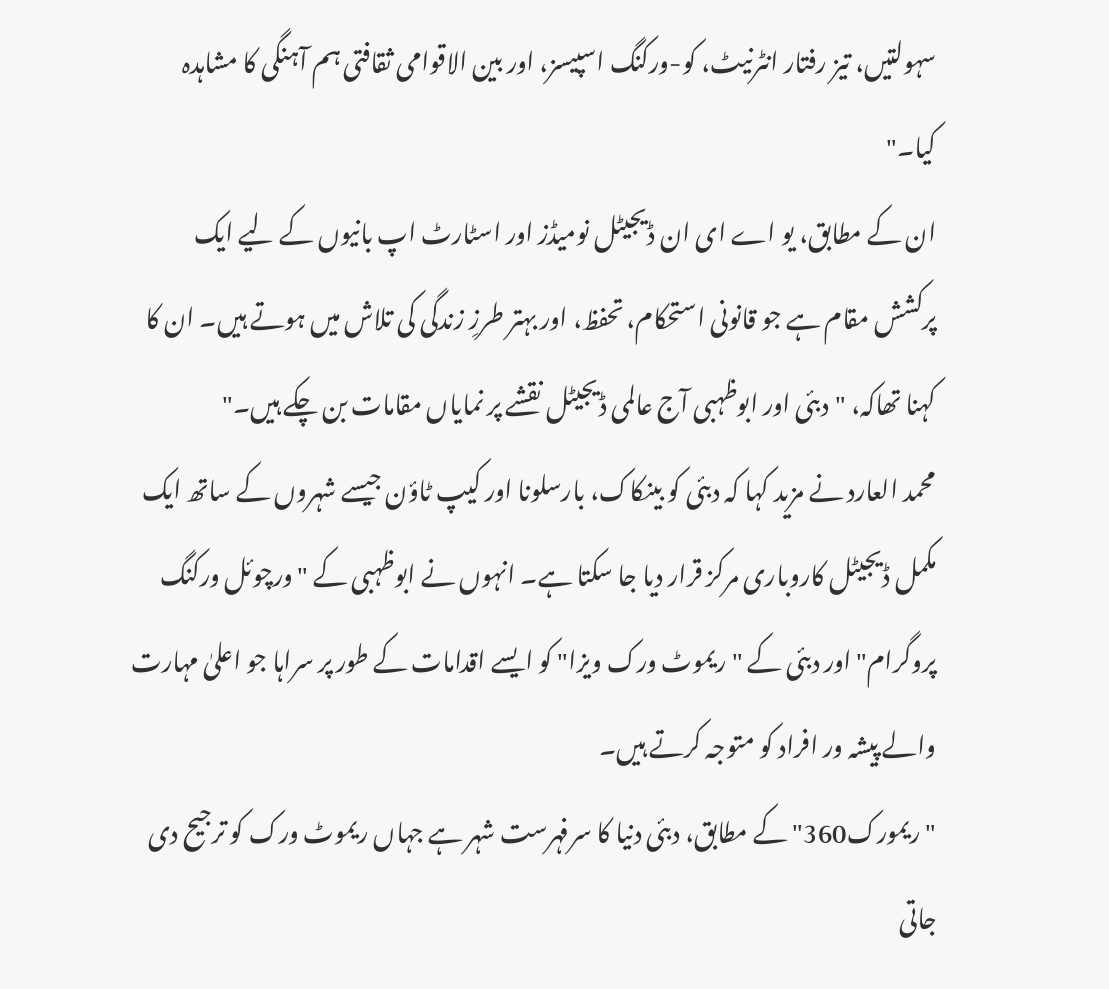سہولتیں، تیز رفتار انٹرنیٹ، کو-ورکنگ اسپیسز، اور بین الاقوامی ثقافتی ہم آہنگی کا مشاہدہ کیا۔"
ان کے مطابق، یو اے ای ان ڈیجیٹل نومیڈز اور اسٹارٹ اپ بانیوں کے لیے ایک پرکشش مقام ہے جو قانونی استحکام، تحفظ، اور بہتر طرزِ زندگی کی تلاش میں ہوتے ہیں۔ ان کا کہنا تھاکہ، "دبئی اور ابوظہبی آج عالمی ڈیجیٹل نقشے پر نمایاں مقامات بن چکے ہیں۔"
محمد العارد نے مزید کہا کہ دبئی کو بینکاک، بارسلونا اور کیپ ٹاؤن جیسے شہروں کے ساتھ ایک مکمل ڈیجیٹل کاروباری مرکز قرار دیا جا سکتا ہے۔ انہوں نے ابوظہبی کے "ورچوئل ورکنگ پروگرام" اور دبئی کے "ریموٹ ورک ویزا" کو ایسے اقدامات کے طور پر سراہا جو اعلیٰ مہارت والے پیشہ ور افراد کو متوجہ کرتے ہیں۔
"ریمورک360" کے مطابق، دبئی دنیا کا سرفہرست شہر ہے جہاں ریموٹ ورک کو ترجیح دی جاتی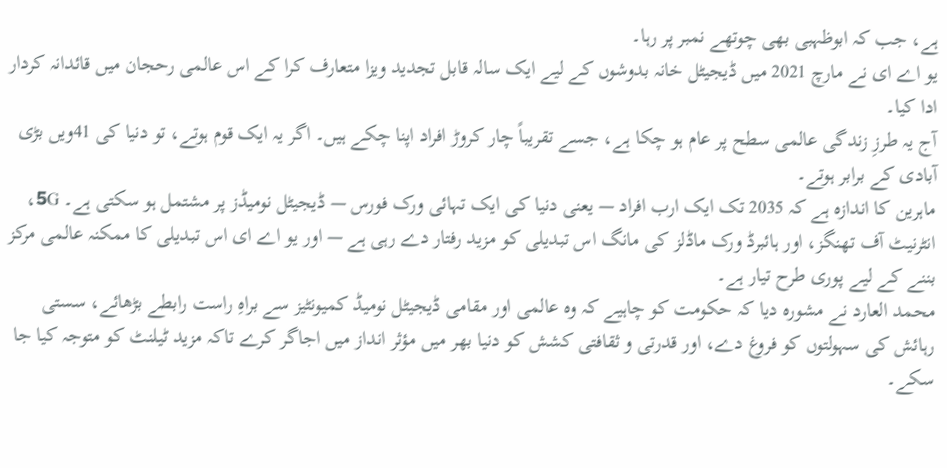ہے، جب کہ ابوظہبی بھی چوتھے نمبر پر رہا۔
یو اے ای نے مارچ 2021 میں ڈیجیٹل خانہ بدوشوں کے لیے ایک سالہ قابل تجدید ویزا متعارف کرا کے اس عالمی رحجان میں قائدانہ کردار ادا کیا۔
آج یہ طرزِ زندگی عالمی سطح پر عام ہو چکا ہے، جسے تقریباً چار کروڑ افراد اپنا چکے ہیں۔ اگر یہ ایک قوم ہوتے، تو دنیا کی 41ویں بڑی آبادی کے برابر ہوتے۔
ماہرین کا اندازہ ہے کہ 2035 تک ایک ارب افراد — یعنی دنیا کی ایک تہائی ورک فورس — ڈیجیٹل نومیڈز پر مشتمل ہو سکتی ہے۔ 5G، انٹرنیٹ آف تھنگز، اور ہائبرڈ ورک ماڈلز کی مانگ اس تبدیلی کو مزید رفتار دے رہی ہے — اور یو اے ای اس تبدیلی کا ممکنہ عالمی مرکز بننے کے لیے پوری طرح تیار ہے۔
محمد العارد نے مشورہ دیا کہ حکومت کو چاہیے کہ وہ عالمی اور مقامی ڈیجیٹل نومیڈ کمیونٹیز سے براہِ راست رابطے بڑھائے، سستی رہائش کی سہولتوں کو فروغ دے، اور قدرتی و ثقافتی کشش کو دنیا بھر میں مؤثر انداز میں اجاگر کرے تاکہ مزید ٹیلنٹ کو متوجہ کیا جا سکے۔